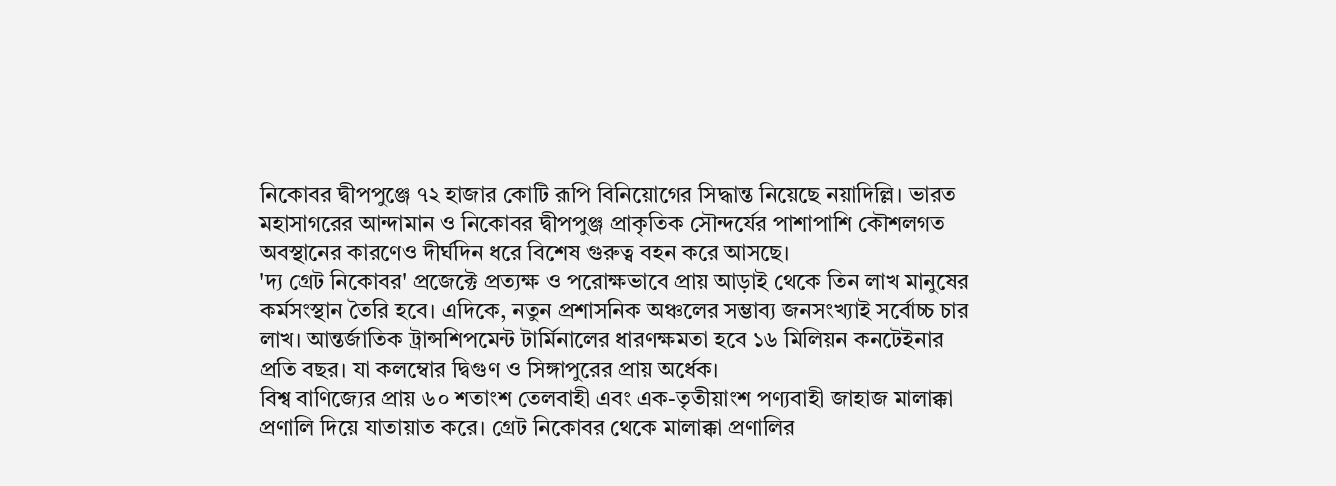নিকোবর দ্বীপপুঞ্জে ৭২ হাজার কোটি রূপি বিনিয়োগের সিদ্ধান্ত নিয়েছে নয়াদিল্লি। ভারত মহাসাগরের আন্দামান ও নিকোবর দ্বীপপুঞ্জ প্রাকৃতিক সৌন্দর্যের পাশাপাশি কৌশলগত অবস্থানের কারণেও দীর্ঘদিন ধরে বিশেষ গুরুত্ব বহন করে আসছে।
'দ্য গ্রেট নিকোবর' প্রজেক্টে প্রত্যক্ষ ও পরোক্ষভাবে প্রায় আড়াই থেকে তিন লাখ মানুষের কর্মসংস্থান তৈরি হবে। এদিকে, নতুন প্রশাসনিক অঞ্চলের সম্ভাব্য জনসংখ্যাই সর্বোচ্চ চার লাখ। আন্তর্জাতিক ট্রান্সশিপমেন্ট টার্মিনালের ধারণক্ষমতা হবে ১৬ মিলিয়ন কনটেইনার প্রতি বছর। যা কলম্বোর দ্বিগুণ ও সিঙ্গাপুরের প্রায় অর্ধেক।
বিশ্ব বাণিজ্যের প্রায় ৬০ শতাংশ তেলবাহী এবং এক-তৃতীয়াংশ পণ্যবাহী জাহাজ মালাক্কা প্রণালি দিয়ে যাতায়াত করে। গ্রেট নিকোবর থেকে মালাক্কা প্রণালির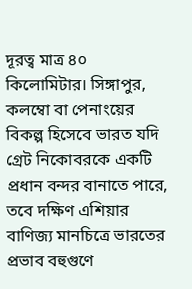দূরত্ব মাত্র ৪০ কিলোমিটার। সিঙ্গাপুর, কলম্বো বা পেনাংয়ের বিকল্প হিসেবে ভারত যদি গ্রেট নিকোবরকে একটি প্রধান বন্দর বানাতে পারে, তবে দক্ষিণ এশিয়ার বাণিজ্য মানচিত্রে ভারতের প্রভাব বহুগুণে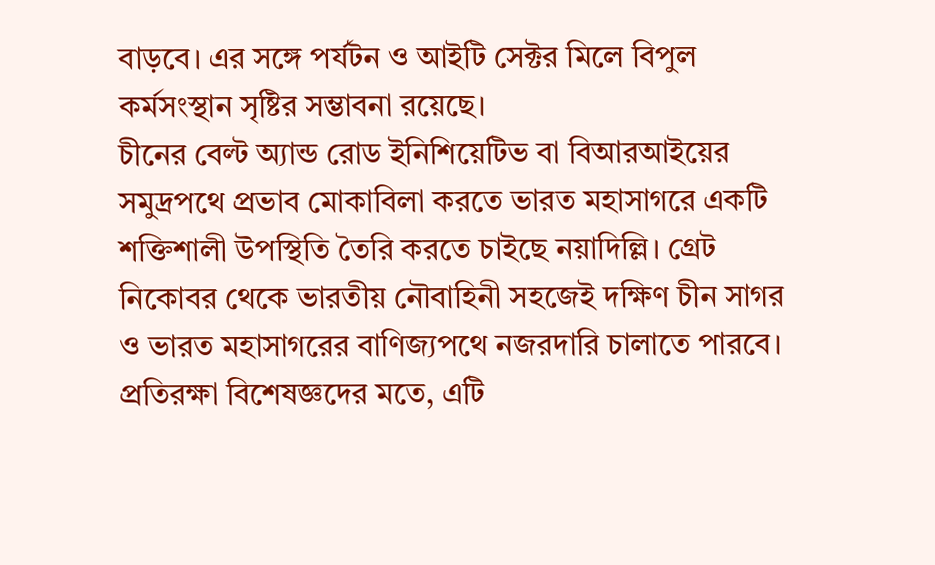বাড়বে। এর সঙ্গে পর্যটন ও আইটি সেক্টর মিলে বিপুল কর্মসংস্থান সৃষ্টির সম্ভাবনা রয়েছে।
চীনের বেল্ট অ্যান্ড রোড ইনিশিয়েটিভ বা বিআরআইয়ের সমুদ্রপথে প্রভাব মোকাবিলা করতে ভারত মহাসাগরে একটি শক্তিশালী উপস্থিতি তৈরি করতে চাইছে নয়াদিল্লি। গ্রেট নিকোবর থেকে ভারতীয় নৌবাহিনী সহজেই দক্ষিণ চীন সাগর ও ভারত মহাসাগরের বাণিজ্যপথে নজরদারি চালাতে পারবে। প্রতিরক্ষা বিশেষজ্ঞদের মতে, এটি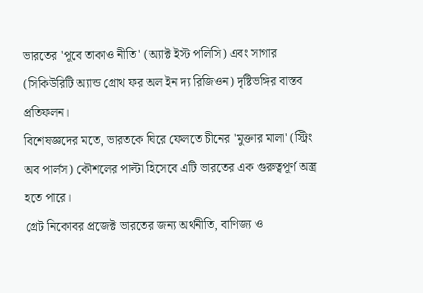ভারতের 'পূবে তাকাও নীতি' (অ্যাক্ট ইস্ট পলিসি) এবং সাগার (সিকিউরিটি অ্যান্ড গ্রোথ ফর অল ইন দ্য রিজিওন) দৃষ্টিভঙ্গির বাস্তব প্রতিফলন।
বিশেষজ্ঞদের মতে, ভারতকে ঘিরে ফেলতে চীনের 'মুক্তার মালা' (স্ট্রিং অব পার্লস) কৌশলের পাল্টা হিসেবে এটি ভারতের এক গুরুত্বপূর্ণ অস্ত্র হতে পারে।
গ্রেট নিকোবর প্রজেক্ট ভারতের জন্য অর্থনীতি, বাণিজ্য ও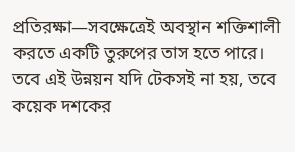প্রতিরক্ষা—সবক্ষেত্রেই অবস্থান শক্তিশালী করতে একটি তুরুপের তাস হতে পারে। তবে এই উন্নয়ন যদি টেকসই না হয়, তবে কয়েক দশকের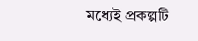মধ্যেই প্রকল্পটি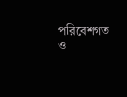পরিবেশগত ও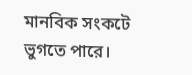মানবিক সংকটে ভুগতে পারে।